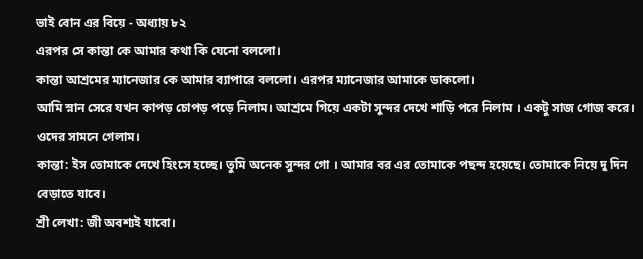ভাই বোন এর বিয়ে - অধ্যায় ৮২
এরপর সে কান্তা কে আমার কথা কি যেনো বললো।
কান্তা আশ্রমের ম্যানেজার কে আমার ব্যাপারে বললো। এরপর ম্যানেজার আমাকে ডাকলো।
আমি স্নান সেরে যখন কাপড় চোপড় পড়ে নিলাম। আশ্রমে গিয়ে একটা সুন্দর দেখে শাড়ি পরে নিলাম । একটু সাজ গোজ করে।
ওদের সামনে গেলাম।
কান্তা: ইস তোমাকে দেখে হিংসে হচ্ছে। তুমি অনেক সুন্দর গো । আমার বর এর তোমাকে পছন্দ হয়েছে। তোমাকে নিয়ে দু দিন বেড়াতে যাবে।
শ্রী লেখা: জী অবশ্যই যাবো।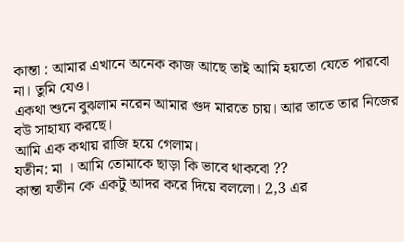কান্তা : আমার এখানে অনেক কাজ আছে তাই আমি হয়তো যেতে পারবো না। তুমি যেও।
একথা শুনে বুঝলাম নরেন আমার গুদ মারতে চায়। আর তাতে তার নিজের বউ সাহায্য করছে।
আমি এক কথায় রাজি হয়ে গেলাম।
যতীন: মা । আমি তোমাকে ছাড়া কি ভাবে থাকবো ??
কান্তা যতীন কে একটু আদর করে দিয়ে বললো। 2,3 এর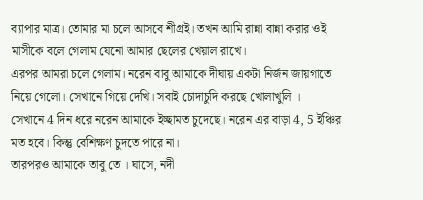ব্যাপার মাত্র। তোমার মা চলে আসবে শীগ্রই। তখন আমি রান্না বান্না করার ওই মাসীকে বলে গেলাম যেনো আমার ছেলের খেয়াল রাখে।
এরপর আমরা চলে গেলাম। নরেন বাবু আমাকে দীঘায় একটা নির্জন জায়গাতে নিয়ে গেলো। সেখানে গিয়ে দেখি। সবাই চোদাচুদি করছে খোলাখুলি ।
সেখানে 4 দিন ধরে নরেন আমাকে ইচ্ছামত চুদেছে। নরেন এর বাড়া 4, 5 ইঞ্চির মত হবে। কিন্তু বেশিক্ষণ চুদতে পারে না।
তারপরও আমাকে তাবু তে । ঘাসে, নদী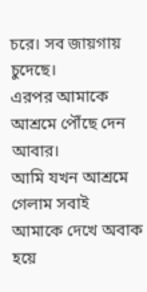চরে। সব জায়গায় চুদেছে।
এরপর আমাকে আশ্রমে পৌঁছে দেন আবার।
আমি যখন আশ্রমে গেলাম সবাই আমাকে দেখে অবাক হয়ে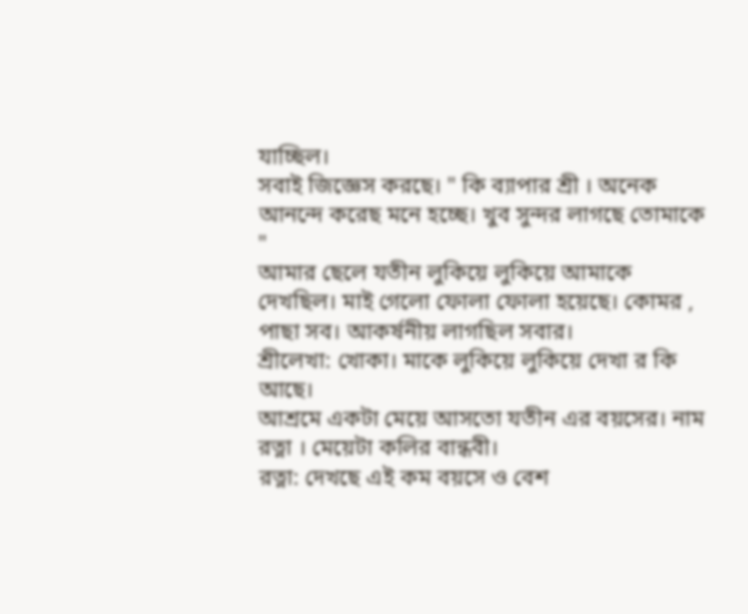যাচ্ছিল।
সবাই জিজ্ঞেস করছে। " কি ব্যাপার শ্রী । অনেক আনন্দে করেছ মনে হচ্ছে। খুব সুন্দর লাগছে তোমাকে "
আমার ছেলে যতীন লুকিয়ে লুকিয়ে আমাকে দেখছিল। মাই গেলো ফোলা ফোলা হয়েছে। কোমর , পাছা সব। আকর্ষনীয় লাগছিল সবার।
শ্রীলেখা: খোকা। মাকে লুকিয়ে লুকিয়ে দেখা র কি আছে।
আশ্রমে একটা মেয়ে আসতো যতীন এর বয়সের। নাম রত্না । মেয়েটা কলির বান্ধবী।
রত্না: দেখছে এই কম বয়সে ও বেশ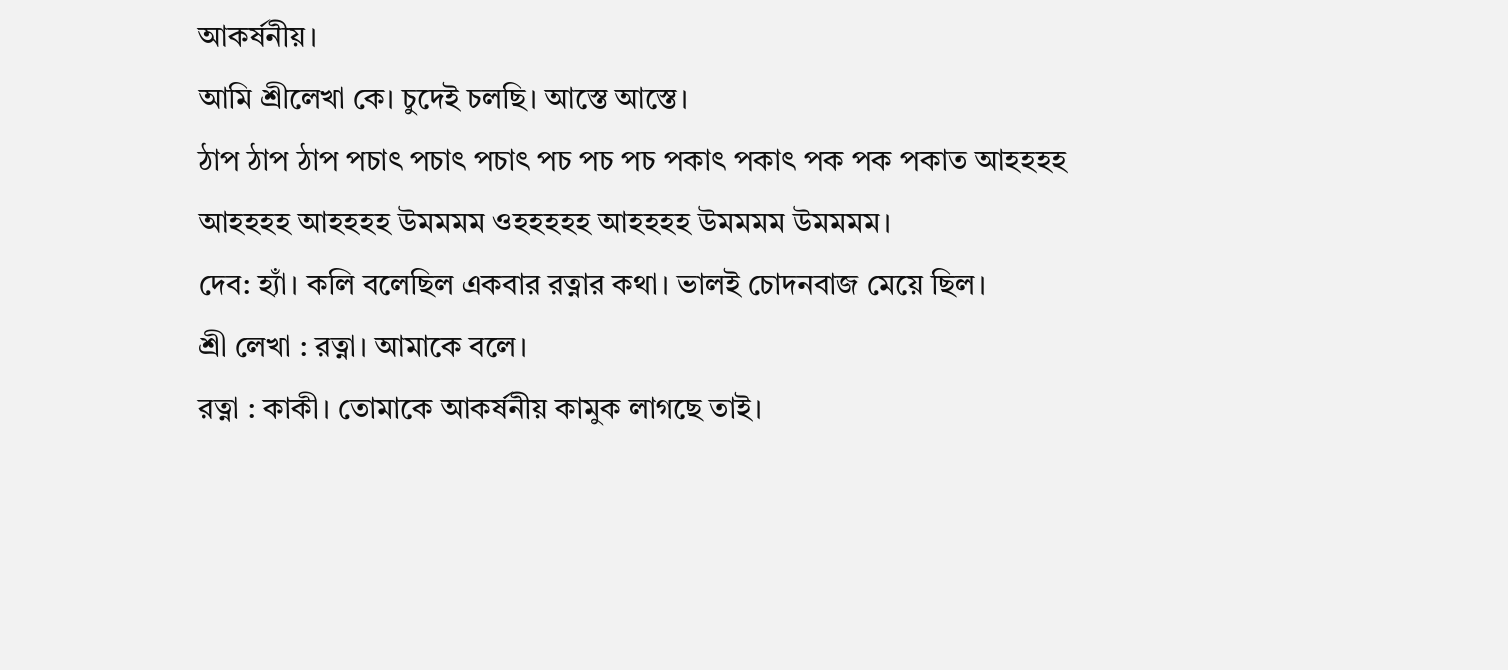আকর্ষনীয়।
আমি শ্রীলেখা কে। চুদেই চলছি। আস্তে আস্তে।
ঠাপ ঠাপ ঠাপ পচাৎ পচাৎ পচাৎ পচ পচ পচ পকাৎ পকাৎ পক পক পকাত আহহহহ আহহহহ আহহহহ উমমমম ওহহহহহ আহহহহ উমমমম উমমমম।
দেব: হ্যাঁ। কলি বলেছিল একবার রত্নার কথা। ভালই চোদনবাজ মেয়ে ছিল।
শ্রী লেখা : রত্না। আমাকে বলে।
রত্না : কাকী। তোমাকে আকর্ষনীয় কামুক লাগছে তাই।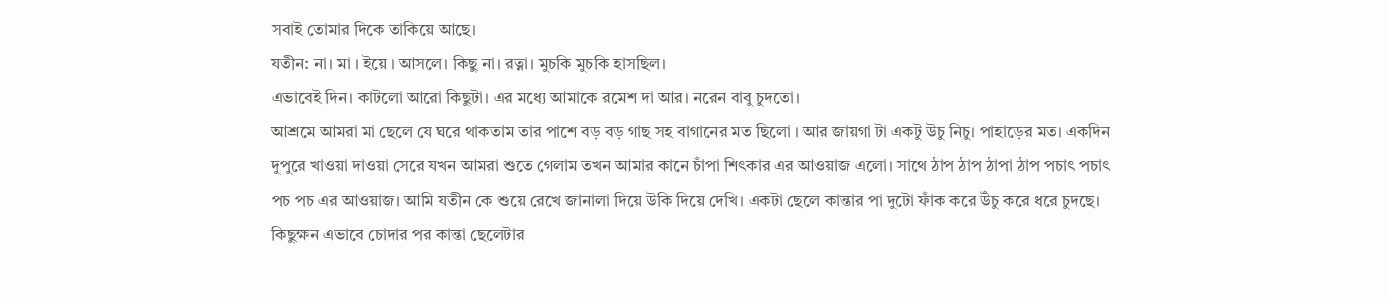সবাই তোমার দিকে তাকিয়ে আছে।
যতীন: না। মা । ইয়ে । আসলে। কিছু না। রত্না। মুচকি মুচকি হাসছিল।
এভাবেই দিন। কাটলো আরো কিছুটা। এর মধ্যে আমাকে রমেশ দা আর। নরেন বাবু চুদতো।
আশ্রমে আমরা মা ছেলে যে ঘরে থাকতাম তার পাশে বড় বড় গাছ সহ বাগানের মত ছিলো । আর জায়গা টা একটু উচু নিচু। পাহাড়ের মত। একদিন দুপুরে খাওয়া দাওয়া সেরে যখন আমরা শুতে গেলাম তখন আমার কানে চাঁপা শিৎকার এর আওয়াজ এলো। সাথে ঠাপ ঠাপ ঠাপা ঠাপ পচাৎ পচাৎ পচ পচ এর আওয়াজ। আমি যতীন কে শুয়ে রেখে জানালা দিয়ে উকি দিয়ে দেখি। একটা ছেলে কান্তার পা দুটো ফাঁক করে উঁচু করে ধরে চুদছে।
কিছুক্ষন এভাবে চোদার পর কান্তা ছেলেটার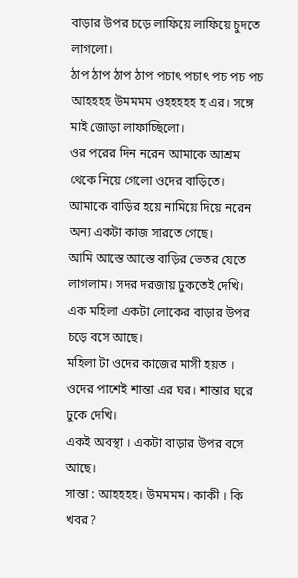বাড়ার উপর চড়ে লাফিয়ে লাফিয়ে চুদতে লাগলো।
ঠাপ ঠাপ ঠাপ ঠাপ পচাৎ পচাৎ পচ পচ পচ আহহহহ উমমমম ওহহহহহ হ এর। সঙ্গে মাই জোড়া লাফাচ্ছিলো।
ওর পরের দিন নরেন আমাকে আশ্রম থেকে নিয়ে গেলো ওদের বাড়িতে। আমাকে বাড়ির হয়ে নামিয়ে দিয়ে নরেন অন্য একটা কাজ সারতে গেছে।
আমি আস্তে আস্তে বাড়ির ভেতর যেতে লাগলাম। সদর দরজায় ঢুকতেই দেখি।
এক মহিলা একটা লোকের বাড়ার উপর চড়ে বসে আছে।
মহিলা টা ওদের কাজের মাসী হয়ত । ওদের পাশেই শান্তা এর ঘর। শান্তার ঘরে ঢুকে দেখি।
একই অবস্থা । একটা বাড়ার উপর বসে আছে।
সান্তা : আহহহহ। উমমমম। কাকী । কি খবর?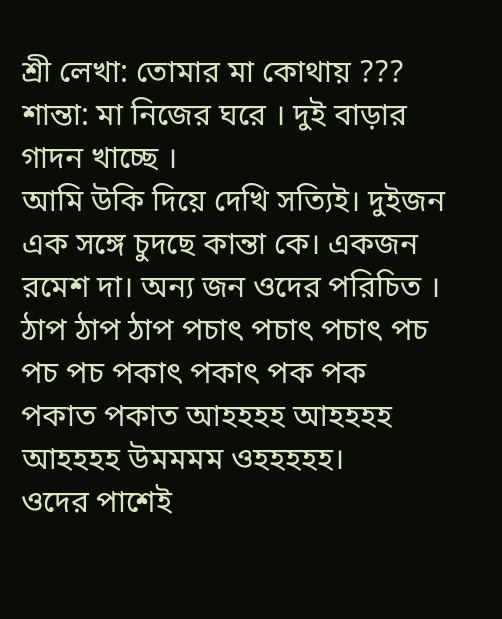শ্রী লেখা: তোমার মা কোথায় ???
শান্তা: মা নিজের ঘরে । দুই বাড়ার গাদন খাচ্ছে ।
আমি উকি দিয়ে দেখি সত্যিই। দুইজন এক সঙ্গে চুদছে কান্তা কে। একজন রমেশ দা। অন্য জন ওদের পরিচিত ।
ঠাপ ঠাপ ঠাপ পচাৎ পচাৎ পচাৎ পচ পচ পচ পকাৎ পকাৎ পক পক পকাত পকাত আহহহহ আহহহহ আহহহহ উমমমম ওহহহহহ।
ওদের পাশেই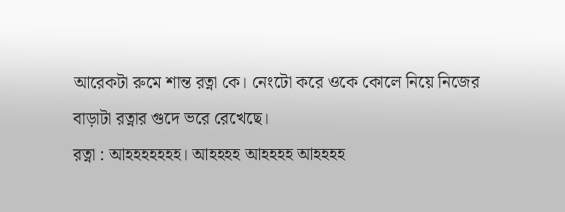আরেকটা রুমে শান্ত রত্না কে। নেংটো করে ওকে কোলে নিয়ে নিজের বাড়াটা রত্নার গুদে ভরে রেখেছে।
রত্না : আহহহহহহহ। আহহহহ আহহহহ আহহহহ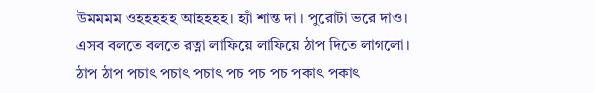উমমমম ওহহহহহ আহহহহ। হ্যাঁ শান্ত দা । পুরোটা ভরে দাও।
এসব বলতে বলতে রত্না লাফিয়ে লাফিয়ে ঠাপ দিতে লাগলো।
ঠাপ ঠাপ পচাৎ পচাৎ পচাৎ পচ পচ পচ পকাৎ পকাৎ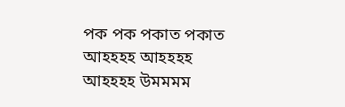পক পক পকাত পকাত আহহহহ আহহহহ আহহহহ উমমমম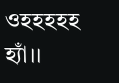ওহহহহহ হ্যাঁ।।